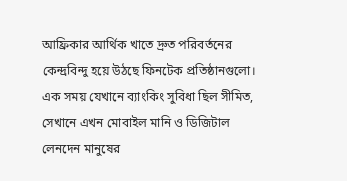আফ্রিকার আর্থিক খাতে দ্রুত পরিবর্তনের কেন্দ্রবিন্দু হয়ে উঠছে ফিনটেক প্রতিষ্ঠানগুলো। এক সময় যেখানে ব্যাংকিং সুবিধা ছিল সীমিত, সেখানে এখন মোবাইল মানি ও ডিজিটাল লেনদেন মানুষের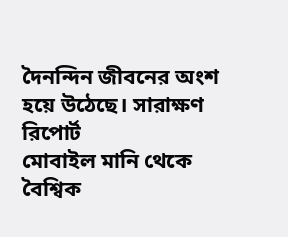দৈনন্দিন জীবনের অংশ হয়ে উঠেছে। সারাক্ষণ রিপোর্ট
মোবাইল মানি থেকে বৈশ্বিক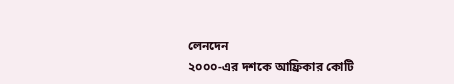লেনদেন
২০০০-এর দশকে আফ্রিকার কোটি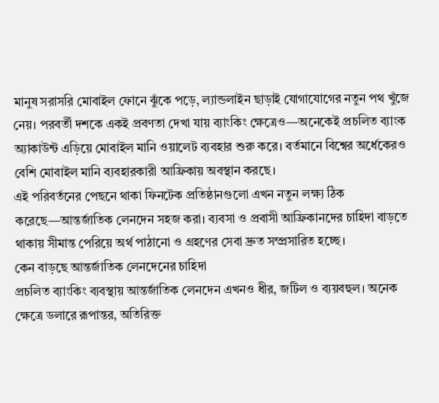মানুষ সরাসরি মোবাইল ফোনে ঝুঁকে পড়ে, ল্যান্ডলাইন ছাড়াই যোগাযোগের নতুন পথ খুঁজে নেয়। পরবর্তী দশকে একই প্রবণতা দেখা যায় ব্যাংকিং ক্ষেত্রেও—অনেকেই প্রচলিত ব্যাংক অ্যাকাউন্ট এড়িয়ে মোবাইল মানি ওয়ালেট ব্যবহার শুরু করে। বর্তমানে বিশ্বের অর্ধেকেরও বেশি মোবাইল মানি ব্যবহারকারী আফ্রিকায় অবস্থান করছে।
এই পরিবর্তনের পেছনে থাকা ফিনটেক প্রতিষ্ঠানগুলো এখন নতুন লক্ষ্য ঠিক করেছে—আন্তর্জাতিক লেনদেন সহজ করা। ব্যবসা ও প্রবাসী আফ্রিকানদের চাহিদা বাড়তে থাকায় সীমান্ত পেরিয়ে অর্থ পাঠানো ও গ্রহণের সেবা দ্রুত সম্প্রসারিত হচ্ছে।
কেন বাড়ছে আন্তর্জাতিক লেনদেনের চাহিদা
প্রচলিত ব্যাংকিং ব্যবস্থায় আন্তর্জাতিক লেনদেন এখনও ধীর, জটিল ও ব্যয়বহুল। অনেক ক্ষেত্রে ডলারে রূপান্তর, অতিরিক্ত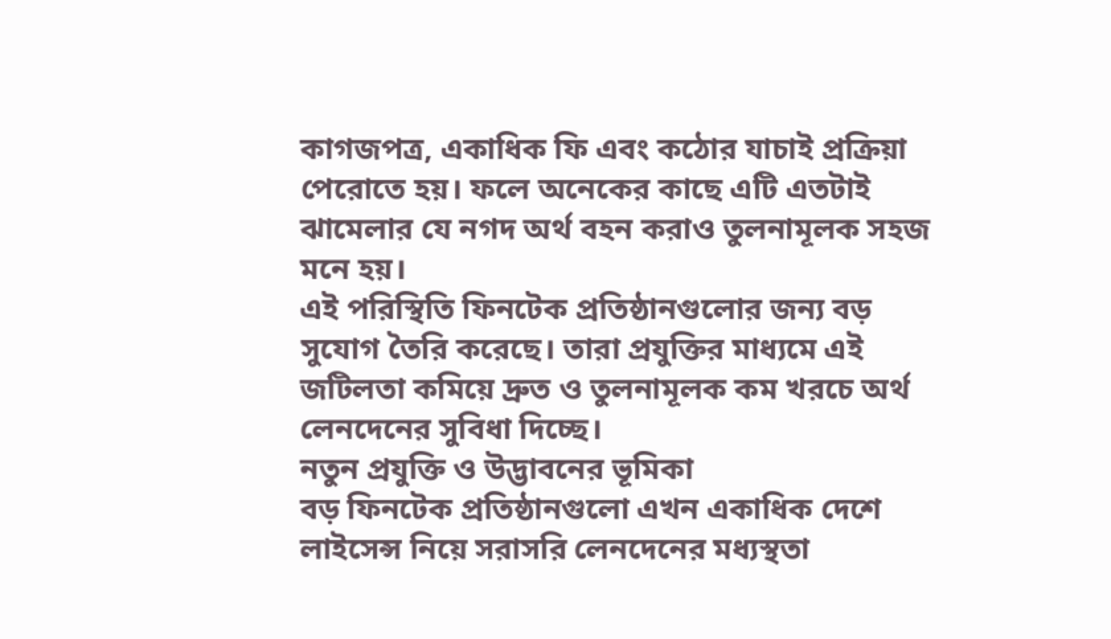কাগজপত্র, একাধিক ফি এবং কঠোর যাচাই প্রক্রিয়া পেরোতে হয়। ফলে অনেকের কাছে এটি এতটাই ঝামেলার যে নগদ অর্থ বহন করাও তুলনামূলক সহজ মনে হয়।
এই পরিস্থিতি ফিনটেক প্রতিষ্ঠানগুলোর জন্য বড় সুযোগ তৈরি করেছে। তারা প্রযুক্তির মাধ্যমে এই জটিলতা কমিয়ে দ্রুত ও তুলনামূলক কম খরচে অর্থ লেনদেনের সুবিধা দিচ্ছে।
নতুন প্রযুক্তি ও উদ্ভাবনের ভূমিকা
বড় ফিনটেক প্রতিষ্ঠানগুলো এখন একাধিক দেশে লাইসেন্স নিয়ে সরাসরি লেনদেনের মধ্যস্থতা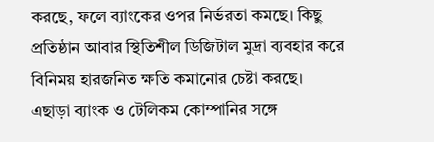করছে, ফলে ব্যাংকের ওপর নির্ভরতা কমছে। কিছু প্রতিষ্ঠান আবার স্থিতিশীল ডিজিটাল মুদ্রা ব্যবহার করে বিনিময় হারজনিত ক্ষতি কমানোর চেষ্টা করছে।
এছাড়া ব্যাংক ও টেলিকম কোম্পানির সঙ্গে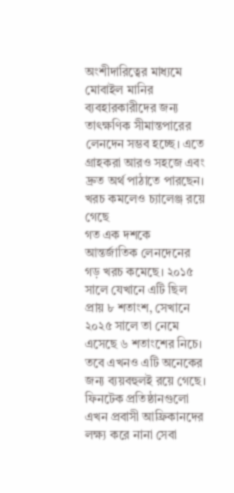অংশীদারিত্বের মাধ্যমে মোবাইল মানির ব্যবহারকারীদের জন্য তাৎক্ষণিক সীমান্তপারের লেনদেন সম্ভব হচ্ছে। এতে গ্রাহকরা আরও সহজে এবং দ্রুত অর্থ পাঠাতে পারছেন।
খরচ কমলেও চ্যালেঞ্জ রয়ে গেছে
গত এক দশকে আন্তর্জাতিক লেনদেনের গড় খরচ কমেছে। ২০১৫ সালে যেখানে এটি ছিল প্রায় ৮ শতাংশ, সেখানে ২০২৫ সালে তা নেমে এসেছে ৬ শতাংশের নিচে। তবে এখনও এটি অনেকের জন্য ব্যয়বহুলই রয়ে গেছে।
ফিনটেক প্রতিষ্ঠানগুলো এখন প্রবাসী আফ্রিকানদের লক্ষ্য করে নানা সেবা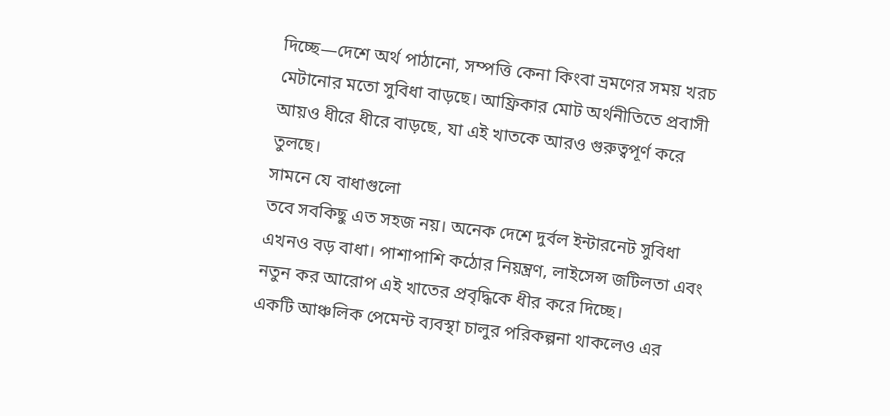দিচ্ছে—দেশে অর্থ পাঠানো, সম্পত্তি কেনা কিংবা ভ্রমণের সময় খরচ মেটানোর মতো সুবিধা বাড়ছে। আফ্রিকার মোট অর্থনীতিতে প্রবাসী আয়ও ধীরে ধীরে বাড়ছে, যা এই খাতকে আরও গুরুত্বপূর্ণ করে তুলছে।
সামনে যে বাধাগুলো
তবে সবকিছু এত সহজ নয়। অনেক দেশে দুর্বল ইন্টারনেট সুবিধা এখনও বড় বাধা। পাশাপাশি কঠোর নিয়ন্ত্রণ, লাইসেন্স জটিলতা এবং নতুন কর আরোপ এই খাতের প্রবৃদ্ধিকে ধীর করে দিচ্ছে।
একটি আঞ্চলিক পেমেন্ট ব্যবস্থা চালুর পরিকল্পনা থাকলেও এর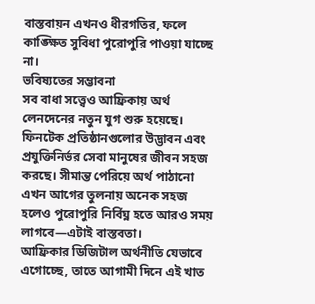বাস্তবায়ন এখনও ধীরগতির, ফলে কাঙ্ক্ষিত সুবিধা পুরোপুরি পাওয়া যাচ্ছে না।
ভবিষ্যতের সম্ভাবনা
সব বাধা সত্ত্বেও আফ্রিকায় অর্থ লেনদেনের নতুন যুগ শুরু হয়েছে। ফিনটেক প্রতিষ্ঠানগুলোর উদ্ভাবন এবং প্রযুক্তিনির্ভর সেবা মানুষের জীবন সহজ করছে। সীমান্ত পেরিয়ে অর্থ পাঠানো এখন আগের তুলনায় অনেক সহজ হলেও পুরোপুরি নির্বিঘ্ন হতে আরও সময় লাগবে—এটাই বাস্তবতা।
আফ্রিকার ডিজিটাল অর্থনীতি যেভাবে এগোচ্ছে, তাতে আগামী দিনে এই খাত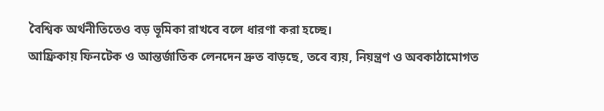বৈশ্বিক অর্থনীতিতেও বড় ভূমিকা রাখবে বলে ধারণা করা হচ্ছে।
আফ্রিকায় ফিনটেক ও আন্তর্জাতিক লেনদেন দ্রুত বাড়ছে, তবে ব্যয়, নিয়ন্ত্রণ ও অবকাঠামোগত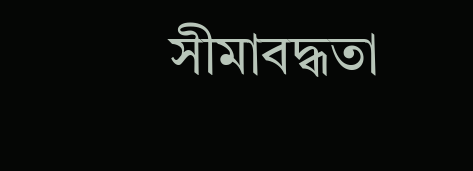সীমাবদ্ধতা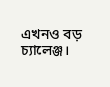এখনও বড় চ্যালেঞ্জ।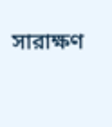সারাক্ষণ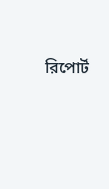রিপোর্ট